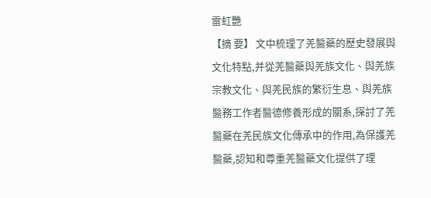雷虹艷
【摘 要】 文中梳理了羌醫藥的歷史發展與文化特點,并從羌醫藥與羌族文化、與羌族宗教文化、與羌民族的繁衍生息、與羌族醫務工作者醫德修養形成的關系,探討了羌醫藥在羌民族文化傳承中的作用,為保護羌醫藥,認知和尊重羌醫藥文化提供了理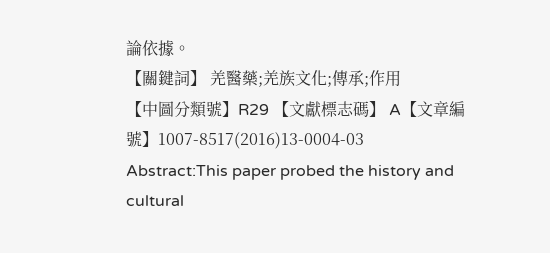論依據。
【關鍵詞】 羌醫藥;羌族文化;傳承;作用
【中圖分類號】R29 【文獻標志碼】 A【文章編號】1007-8517(2016)13-0004-03
Abstract:This paper probed the history and cultural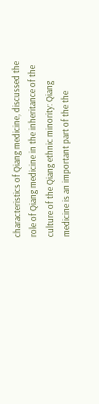characteristics of Qiang medicine, discussed the role of Qiang medicine in the inheritance of the culture of the Qiang ethnic minority: Qiang medicine is an important part of the the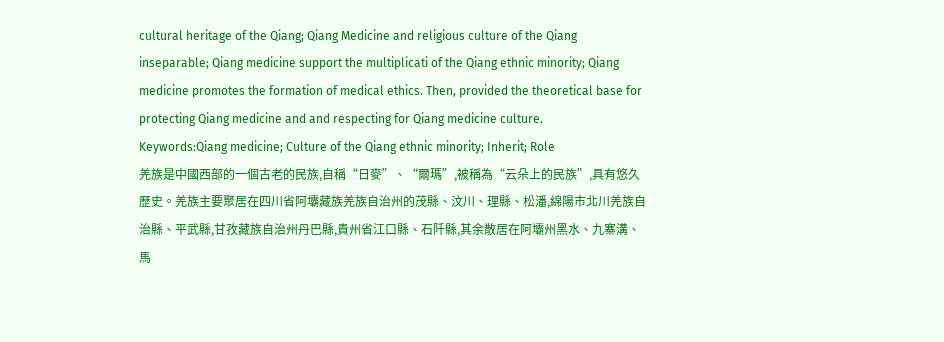cultural heritage of the Qiang; Qiang Medicine and religious culture of the Qiang inseparable; Qiang medicine support the multiplicati of the Qiang ethnic minority; Qiang medicine promotes the formation of medical ethics. Then, provided the theoretical base for protecting Qiang medicine and and respecting for Qiang medicine culture.
Keywords:Qiang medicine; Culture of the Qiang ethnic minority; Inherit; Role
羌族是中國西部的一個古老的民族,自稱“日麥”、“爾瑪”,被稱為“云朵上的民族”,具有悠久歷史。羌族主要聚居在四川省阿壩藏族羌族自治州的茂縣、汶川、理縣、松潘,綿陽市北川羌族自治縣、平武縣,甘孜藏族自治州丹巴縣,貴州省江口縣、石阡縣,其余散居在阿壩州黑水、九寨溝、馬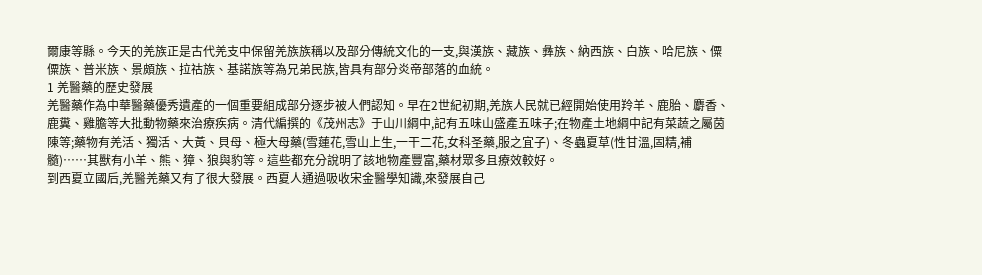爾康等縣。今天的羌族正是古代羌支中保留羌族族稱以及部分傳統文化的一支,與漢族、藏族、彝族、納西族、白族、哈尼族、僳僳族、普米族、景頗族、拉祜族、基諾族等為兄弟民族,皆具有部分炎帝部落的血統。
1 羌醫藥的歷史發展
羌醫藥作為中華醫藥優秀遺產的一個重要組成部分逐步被人們認知。早在2世紀初期,羌族人民就已經開始使用羚羊、鹿胎、麝香、鹿糞、雞膽等大批動物藥來治療疾病。清代編撰的《茂州志》于山川綱中,記有五味山盛產五味子;在物產土地綱中記有菜蔬之屬茵陳等;藥物有羌活、獨活、大黃、貝母、極大母藥(雪蓮花,雪山上生,一干二花,女科圣藥,服之宜子)、冬蟲夏草(性甘溫,固精,補髓)……其獸有小羊、熊、獐、狼與豹等。這些都充分說明了該地物產豐富,藥材眾多且療效較好。
到西夏立國后,羌醫羌藥又有了很大發展。西夏人通過吸收宋金醫學知識,來發展自己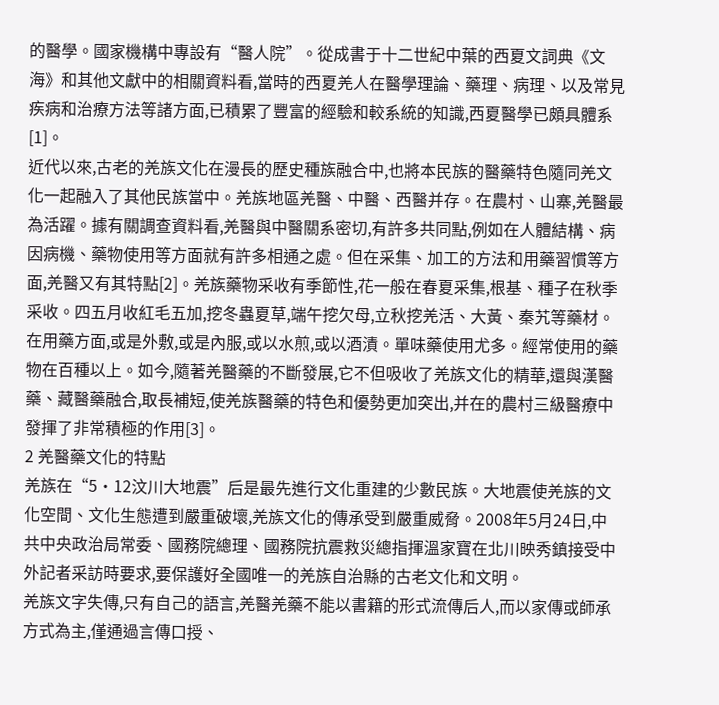的醫學。國家機構中專設有“醫人院”。從成書于十二世紀中葉的西夏文詞典《文海》和其他文獻中的相關資料看,當時的西夏羌人在醫學理論、藥理、病理、以及常見疾病和治療方法等諸方面,已積累了豐富的經驗和較系統的知識,西夏醫學已頗具體系[1]。
近代以來,古老的羌族文化在漫長的歷史種族融合中,也將本民族的醫藥特色隨同羌文化一起融入了其他民族當中。羌族地區羌醫、中醫、西醫并存。在農村、山寨,羌醫最為活躍。據有關調查資料看,羌醫與中醫關系密切,有許多共同點,例如在人體結構、病因病機、藥物使用等方面就有許多相通之處。但在采集、加工的方法和用藥習慣等方面,羌醫又有其特點[2]。羌族藥物采收有季節性,花一般在春夏采集,根基、種子在秋季采收。四五月收紅毛五加,挖冬蟲夏草,端午挖欠母,立秋挖羌活、大黃、秦艽等藥材。在用藥方面,或是外敷,或是內服,或以水煎,或以酒漬。單味藥使用尤多。經常使用的藥物在百種以上。如今,隨著羌醫藥的不斷發展,它不但吸收了羌族文化的精華,還與漢醫藥、藏醫藥融合,取長補短,使羌族醫藥的特色和優勢更加突出,并在的農村三級醫療中發揮了非常積極的作用[3]。
2 羌醫藥文化的特點
羌族在“5·12汶川大地震”后是最先進行文化重建的少數民族。大地震使羌族的文化空間、文化生態遭到嚴重破壞,羌族文化的傳承受到嚴重威脅。2008年5月24日,中共中央政治局常委、國務院總理、國務院抗震救災總指揮溫家寶在北川映秀鎮接受中外記者采訪時要求,要保護好全國唯一的羌族自治縣的古老文化和文明。
羌族文字失傳,只有自己的語言,羌醫羌藥不能以書籍的形式流傳后人,而以家傳或師承方式為主,僅通過言傳口授、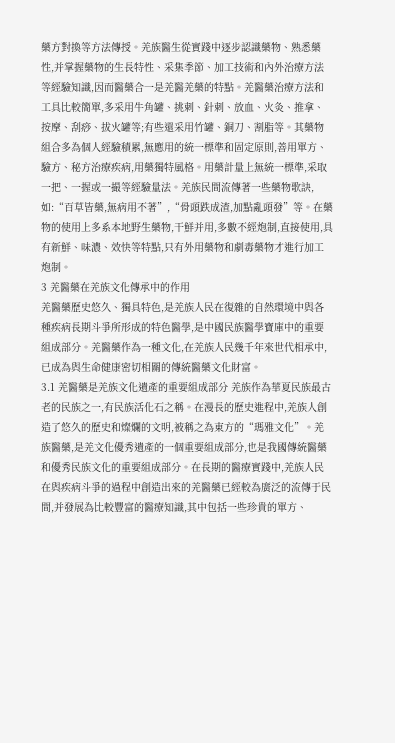藥方對換等方法傳授。羌族醫生從實踐中逐步認識藥物、熟悉藥性,并掌握藥物的生長特性、采集季節、加工技術和內外治療方法等經驗知識,因而醫藥合一是羌醫羌藥的特點。羌醫藥治療方法和工具比較簡單,多采用牛角罐、挑刺、針刺、放血、火灸、推拿、按摩、刮痧、拔火罐等;有些還采用竹罐、銅刀、割脂等。其藥物組合多為個人經驗積累,無應用的統一標準和固定原則,善用單方、驗方、秘方治療疾病,用藥獨特風格。用藥計量上無統一標準,采取一把、一握或一撮等經驗量法。羌族民間流傳著一些藥物歌訣,如:“百草皆藥,無病用不著”,“骨頭跌成渣,加點亂頭發”等。在藥物的使用上多系本地野生藥物,干鮮并用,多數不經炮制,直接使用,具有新鮮、味濃、效快等特點,只有外用藥物和劇毒藥物才進行加工炮制。
3 羌醫藥在羌族文化傳承中的作用
羌醫藥歷史悠久、獨具特色,是羌族人民在復雜的自然環境中與各種疾病長期斗爭所形成的特色醫學,是中國民族醫學寶庫中的重要組成部分。羌醫藥作為一種文化,在羌族人民幾千年來世代相承中,已成為與生命健康密切相關的傳統醫藥文化財富。
3.1 羌醫藥是羌族文化遺產的重要組成部分 羌族作為華夏民族最古老的民族之一,有民族活化石之稱。在漫長的歷史進程中,羌族人創造了悠久的歷史和燦爛的文明,被稱之為東方的“瑪雅文化”。羌族醫藥,是羌文化優秀遺產的一個重要組成部分,也是我國傳統醫藥和優秀民族文化的重要組成部分。在長期的醫療實踐中,羌族人民在與疾病斗爭的過程中創造出來的羌醫藥已經較為廣泛的流傳于民間,并發展為比較豐富的醫療知識,其中包括一些珍貴的單方、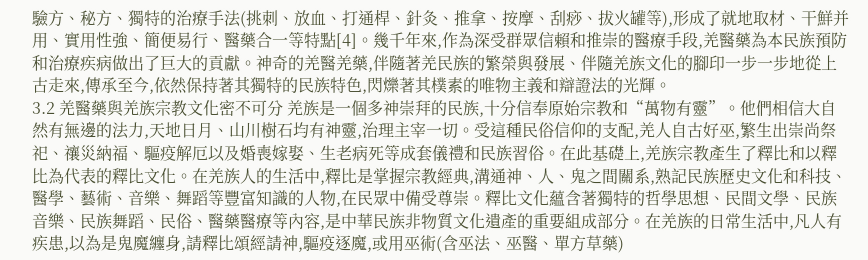驗方、秘方、獨特的治療手法(挑刺、放血、打通桿、針灸、推拿、按摩、刮痧、拔火罐等),形成了就地取材、干鮮并用、實用性強、簡便易行、醫藥合一等特點[4]。幾千年來,作為深受群眾信賴和推崇的醫療手段,羌醫藥為本民族預防和治療疾病做出了巨大的貢獻。神奇的羌醫羌藥,伴隨著羌民族的繁榮與發展、伴隨羌族文化的腳印一步一步地從上古走來,傳承至今,依然保持著其獨特的民族特色,閃爍著其樸素的唯物主義和辯證法的光輝。
3.2 羌醫藥與羌族宗教文化密不可分 羌族是一個多神崇拜的民族,十分信奉原始宗教和“萬物有靈”。他們相信大自然有無邊的法力,天地日月、山川樹石均有神靈,治理主宰一切。受這種民俗信仰的支配,羌人自古好巫,繁生出崇尚祭祀、禳災納福、驅疫解厄以及婚喪嫁娶、生老病死等成套儀禮和民族習俗。在此基礎上,羌族宗教產生了釋比和以釋比為代表的釋比文化。在羌族人的生活中,釋比是掌握宗教經典,溝通神、人、鬼之間關系,熟記民族歷史文化和科技、醫學、藝術、音樂、舞蹈等豐富知識的人物,在民眾中備受尊崇。釋比文化蘊含著獨特的哲學思想、民間文學、民族音樂、民族舞蹈、民俗、醫藥醫療等內容,是中華民族非物質文化遺產的重要組成部分。在羌族的日常生活中,凡人有疾患,以為是鬼魔纏身,請釋比頌經請神,驅疫逐魔,或用巫術(含巫法、巫醫、單方草藥)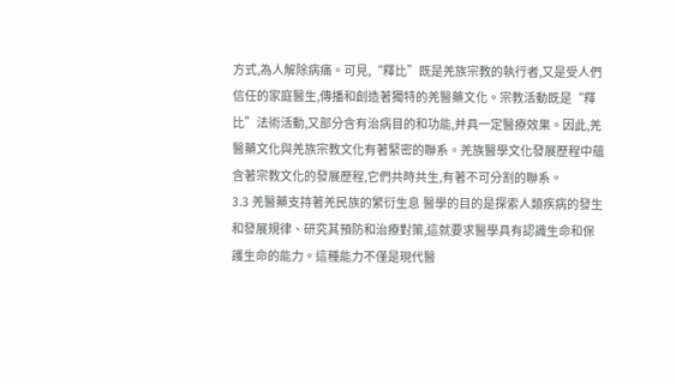方式,為人解除病痛。可見,“釋比”既是羌族宗教的執行者,又是受人們信任的家庭醫生,傳播和創造著獨特的羌醫藥文化。宗教活動既是“釋比”法術活動,又部分含有治病目的和功能,并具一定醫療效果。因此,羌醫藥文化與羌族宗教文化有著緊密的聯系。羌族醫學文化發展歷程中蘊含著宗教文化的發展歷程,它們共時共生,有著不可分割的聯系。
3.3 羌醫藥支持著羌民族的繁衍生息 醫學的目的是探索人類疾病的發生和發展規律、研究其預防和治療對策,這就要求醫學具有認識生命和保護生命的能力。這種能力不僅是現代醫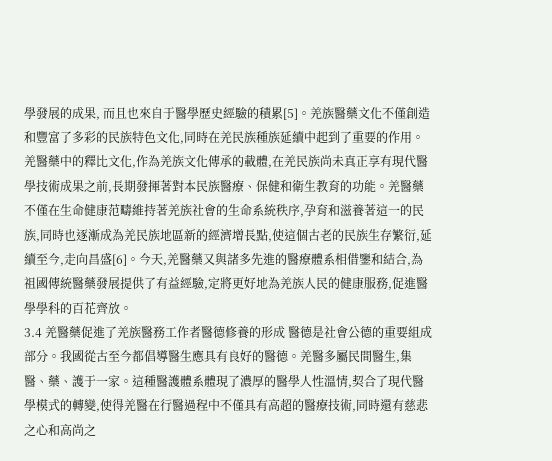學發展的成果, 而且也來自于醫學歷史經驗的積累[5]。羌族醫藥文化不僅創造和豐富了多彩的民族特色文化,同時在羌民族種族延續中起到了重要的作用。羌醫藥中的釋比文化,作為羌族文化傳承的載體,在羌民族尚未真正享有現代醫學技術成果之前,長期發揮著對本民族醫療、保健和衛生教育的功能。羌醫藥不僅在生命健康范疇維持著羌族社會的生命系統秩序,孕育和滋養著這一的民族,同時也逐漸成為羌民族地區新的經濟增長點,使這個古老的民族生存繁衍,延續至今,走向昌盛[6]。今天,羌醫藥又與諸多先進的醫療體系相借鑒和結合,為祖國傳統醫藥發展提供了有益經驗,定將更好地為羌族人民的健康服務,促進醫學學科的百花齊放。
3.4 羌醫藥促進了羌族醫務工作者醫德修養的形成 醫德是社會公德的重要組成部分。我國從古至今都倡導醫生應具有良好的醫德。羌醫多屬民間醫生,集醫、藥、護于一家。這種醫護體系體現了濃厚的醫學人性溫情,契合了現代醫學模式的轉變,使得羌醫在行醫過程中不僅具有高超的醫療技術,同時還有慈悲之心和高尚之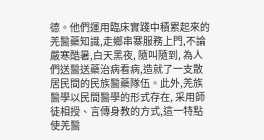德。他們運用臨床實踐中積累起來的羌醫藥知識,走鄉串寨服務上門,不論嚴寒酷暑,白天黑夜, 隨叫隨到, 為人們送醫送藥治病看病,造就了一支散居民間的民族醫藥隊伍。此外,羌族醫學以民間醫學的形式存在, 采用師徒相授、言傳身教的方式,這一特點使羌醫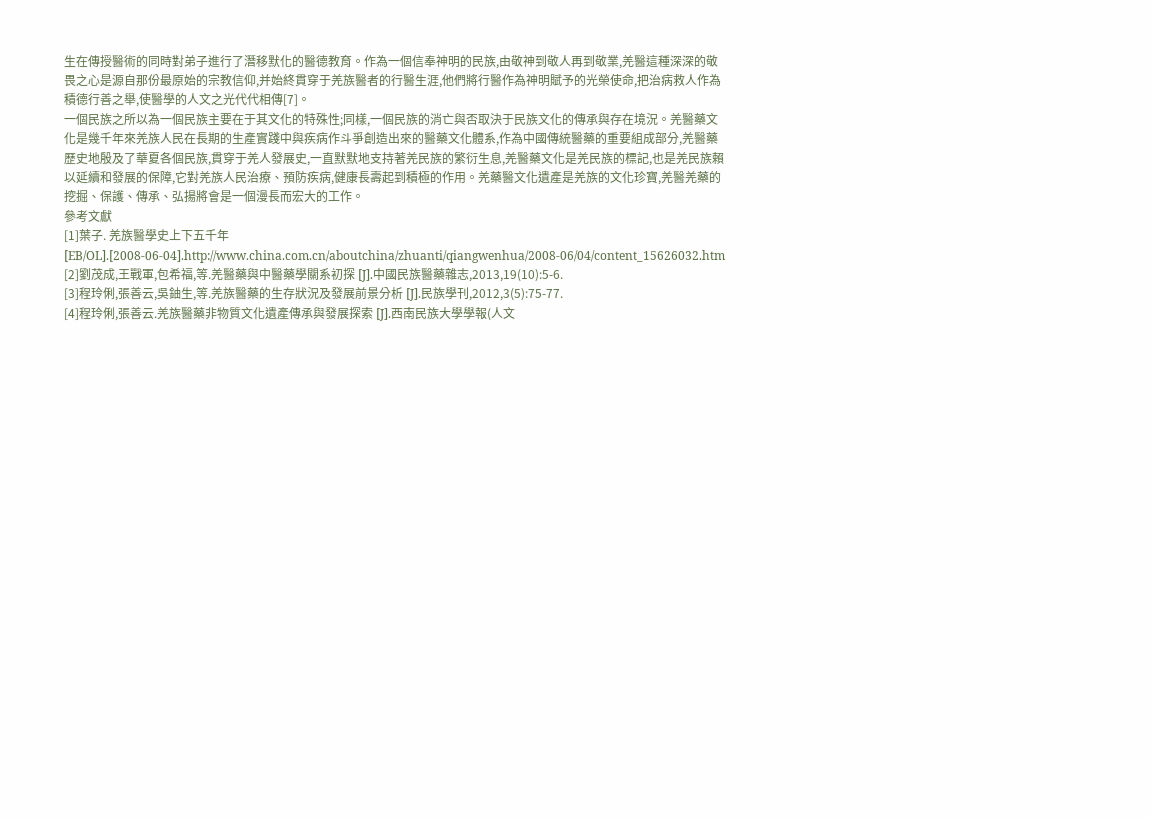生在傳授醫術的同時對弟子進行了潛移默化的醫德教育。作為一個信奉神明的民族,由敬神到敬人再到敬業,羌醫這種深深的敬畏之心是源自那份最原始的宗教信仰,并始終貫穿于羌族醫者的行醫生涯,他們將行醫作為神明賦予的光榮使命,把治病救人作為積德行善之舉,使醫學的人文之光代代相傳[7]。
一個民族之所以為一個民族主要在于其文化的特殊性;同樣,一個民族的消亡與否取決于民族文化的傳承與存在境況。羌醫藥文化是幾千年來羌族人民在長期的生產實踐中與疾病作斗爭創造出來的醫藥文化體系,作為中國傳統醫藥的重要組成部分,羌醫藥歷史地殷及了華夏各個民族,貫穿于羌人發展史,一直默默地支持著羌民族的繁衍生息,羌醫藥文化是羌民族的標記,也是羌民族賴以延續和發展的保障,它對羌族人民治療、預防疾病,健康長壽起到積極的作用。羌藥醫文化遺產是羌族的文化珍寶,羌醫羌藥的挖掘、保護、傳承、弘揚將會是一個漫長而宏大的工作。
參考文獻
[1]葉子. 羌族醫學史上下五千年[EB/OL].[2008-06-04].http://www.china.com.cn/aboutchina/zhuanti/qiangwenhua/2008-06/04/content_15626032.htm
[2]劉茂成,王戰軍,包希福,等.羌醫藥與中醫藥學關系初探 [J].中國民族醫藥雜志,2013,19(10):5-6.
[3]程玲俐,張善云,吳鈾生,等.羌族醫藥的生存狀況及發展前景分析 [J].民族學刊,2012,3(5):75-77.
[4]程玲俐,張善云.羌族醫藥非物質文化遺產傳承與發展探索 [J].西南民族大學學報(人文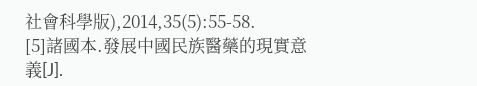社會科學版),2014,35(5):55-58.
[5]諸國本.發展中國民族醫藥的現實意義[J].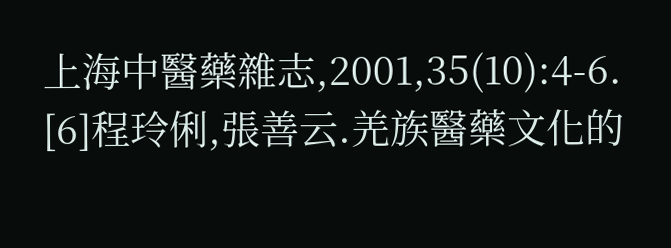上海中醫藥雜志,2001,35(10):4-6.
[6]程玲俐,張善云.羌族醫藥文化的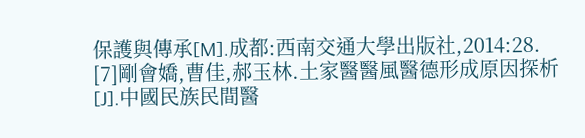保護與傳承[M].成都:西南交通大學出版社,2014:28.
[7]剛會嬌,曹佳,郝玉林.土家醫醫風醫德形成原因探析 [J].中國民族民間醫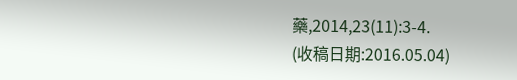藥,2014,23(11):3-4.
(收稿日期:2016.05.04)